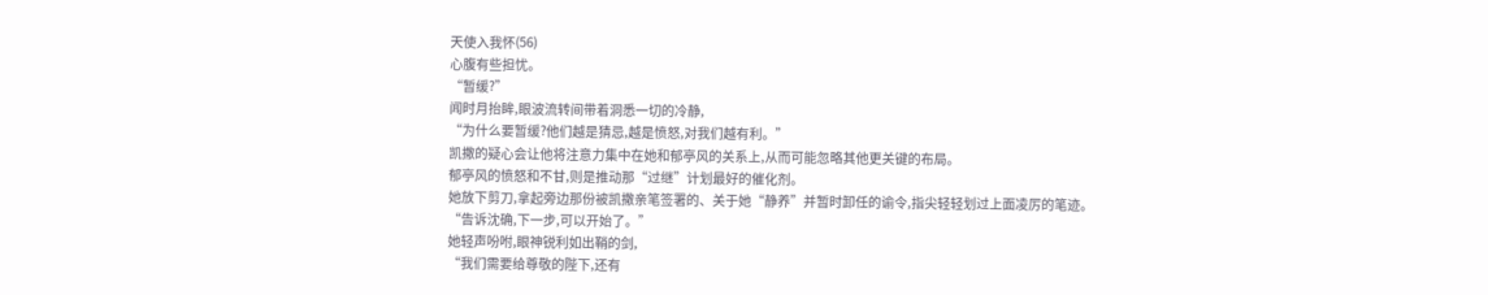天使入我怀(56)
心腹有些担忧。
“暂缓?”
闻时月抬眸,眼波流转间带着洞悉一切的冷静,
“为什么要暂缓?他们越是猜忌,越是愤怒,对我们越有利。”
凯撒的疑心会让他将注意力集中在她和郁亭风的关系上,从而可能忽略其他更关键的布局。
郁亭风的愤怒和不甘,则是推动那“过继”计划最好的催化剂。
她放下剪刀,拿起旁边那份被凯撒亲笔签署的、关于她“静养”并暂时卸任的谕令,指尖轻轻划过上面凌厉的笔迹。
“告诉沈确,下一步,可以开始了。”
她轻声吩咐,眼神锐利如出鞘的剑,
“我们需要给尊敬的陛下,还有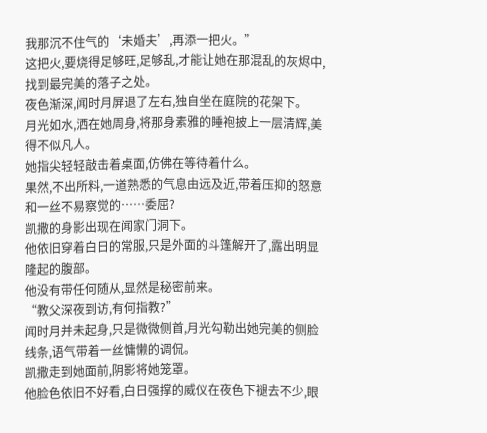我那沉不住气的‘未婚夫’,再添一把火。”
这把火,要烧得足够旺,足够乱,才能让她在那混乱的灰烬中,找到最完美的落子之处。
夜色渐深,闻时月屏退了左右,独自坐在庭院的花架下。
月光如水,洒在她周身,将那身素雅的睡袍披上一层清辉,美得不似凡人。
她指尖轻轻敲击着桌面,仿佛在等待着什么。
果然,不出所料,一道熟悉的气息由远及近,带着压抑的怒意和一丝不易察觉的……委屈?
凯撒的身影出现在闻家门洞下。
他依旧穿着白日的常服,只是外面的斗篷解开了,露出明显隆起的腹部。
他没有带任何随从,显然是秘密前来。
“教父深夜到访,有何指教?”
闻时月并未起身,只是微微侧首,月光勾勒出她完美的侧脸线条,语气带着一丝慵懒的调侃。
凯撒走到她面前,阴影将她笼罩。
他脸色依旧不好看,白日强撑的威仪在夜色下褪去不少,眼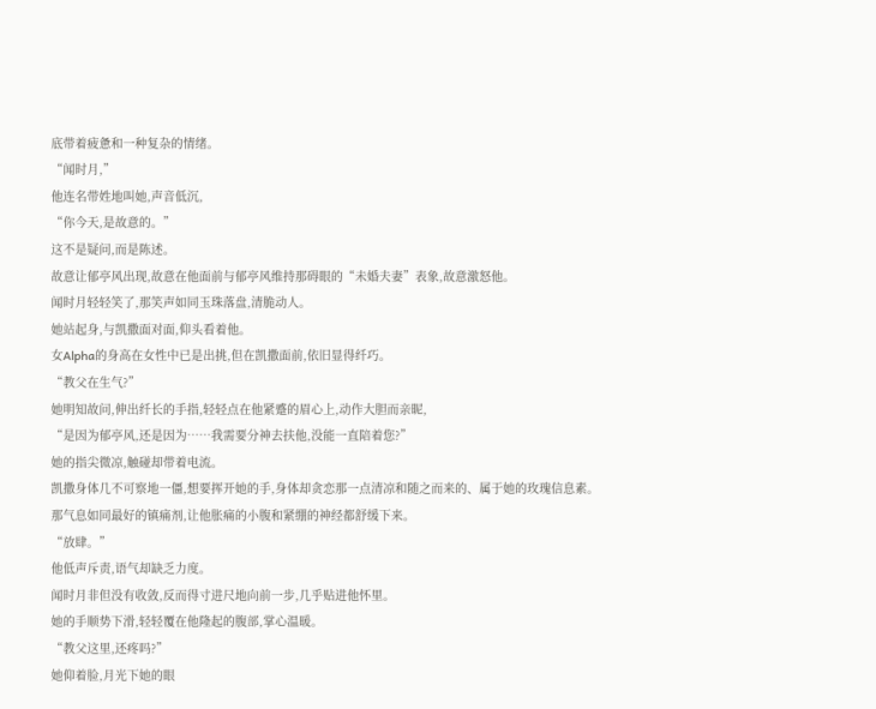底带着疲惫和一种复杂的情绪。
“闻时月,”
他连名带姓地叫她,声音低沉,
“你今天,是故意的。”
这不是疑问,而是陈述。
故意让郁亭风出现,故意在他面前与郁亭风维持那碍眼的“未婚夫妻”表象,故意激怒他。
闻时月轻轻笑了,那笑声如同玉珠落盘,清脆动人。
她站起身,与凯撒面对面,仰头看着他。
女Alpha的身高在女性中已是出挑,但在凯撒面前,依旧显得纤巧。
“教父在生气?”
她明知故问,伸出纤长的手指,轻轻点在他紧蹙的眉心上,动作大胆而亲昵,
“是因为郁亭风,还是因为……我需要分神去扶他,没能一直陪着您?”
她的指尖微凉,触碰却带着电流。
凯撒身体几不可察地一僵,想要挥开她的手,身体却贪恋那一点清凉和随之而来的、属于她的玫瑰信息素。
那气息如同最好的镇痛剂,让他胀痛的小腹和紧绷的神经都舒缓下来。
“放肆。”
他低声斥责,语气却缺乏力度。
闻时月非但没有收敛,反而得寸进尺地向前一步,几乎贴进他怀里。
她的手顺势下滑,轻轻覆在他隆起的腹部,掌心温暖。
“教父这里,还疼吗?”
她仰着脸,月光下她的眼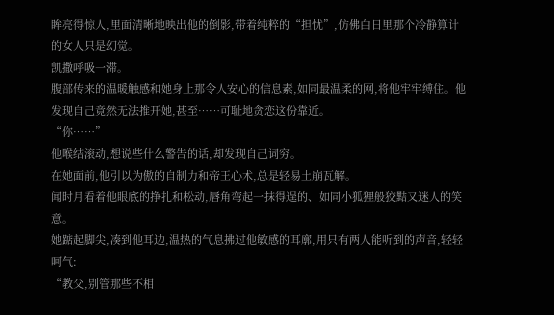眸亮得惊人,里面清晰地映出他的倒影,带着纯粹的“担忧”,仿佛白日里那个冷静算计的女人只是幻觉。
凯撒呼吸一滞。
腹部传来的温暖触感和她身上那令人安心的信息素,如同最温柔的网,将他牢牢缚住。他发现自己竟然无法推开她,甚至……可耻地贪恋这份靠近。
“你……”
他喉结滚动,想说些什么警告的话,却发现自己词穷。
在她面前,他引以为傲的自制力和帝王心术,总是轻易土崩瓦解。
闻时月看着他眼底的挣扎和松动,唇角弯起一抹得逞的、如同小狐狸般狡黠又迷人的笑意。
她踮起脚尖,凑到他耳边,温热的气息拂过他敏感的耳廓,用只有两人能听到的声音,轻轻呵气:
“教父,别管那些不相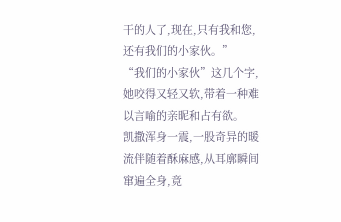干的人了,现在,只有我和您,还有我们的小家伙。”
“我们的小家伙”这几个字,她咬得又轻又软,带着一种难以言喻的亲昵和占有欲。
凯撒浑身一震,一股奇异的暖流伴随着酥麻感,从耳廓瞬间窜遍全身,竟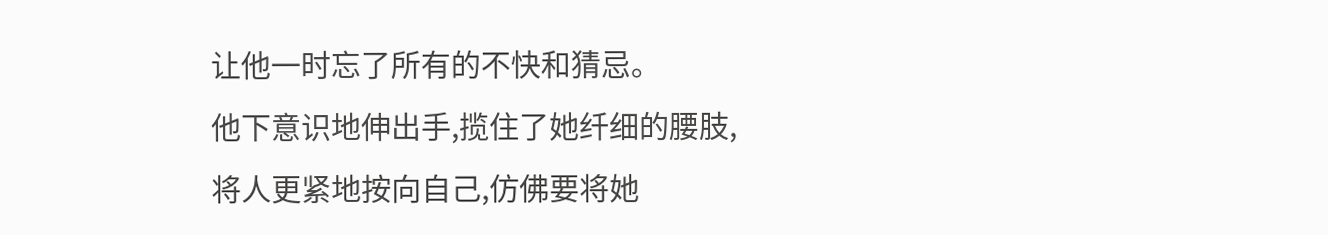让他一时忘了所有的不快和猜忌。
他下意识地伸出手,揽住了她纤细的腰肢,将人更紧地按向自己,仿佛要将她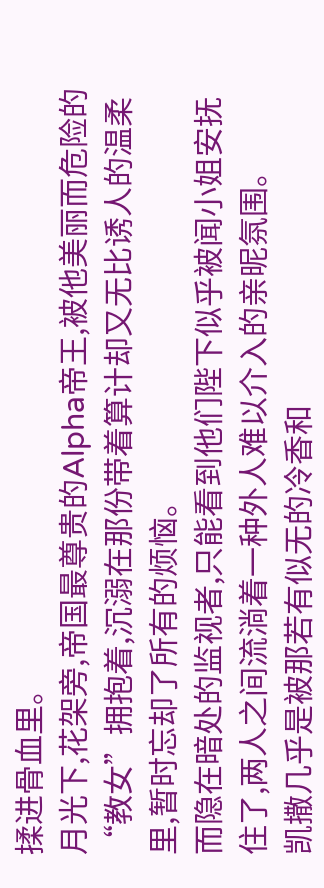揉进骨血里。
月光下,花架旁,帝国最尊贵的Alpha帝王,被他美丽而危险的“教女”拥抱着,沉溺在那份带着算计却又无比诱人的温柔里,暂时忘却了所有的烦恼。
而隐在暗处的监视者,只能看到他们陛下似乎被闻小姐安抚住了,两人之间流淌着一种外人难以介入的亲昵氛围。
凯撒几乎是被那若有似无的冷香和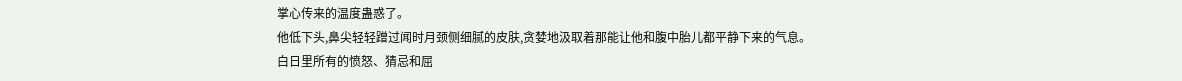掌心传来的温度蛊惑了。
他低下头,鼻尖轻轻蹭过闻时月颈侧细腻的皮肤,贪婪地汲取着那能让他和腹中胎儿都平静下来的气息。
白日里所有的愤怒、猜忌和屈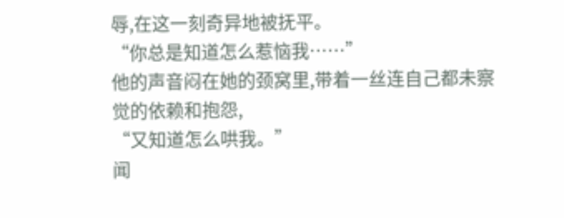辱,在这一刻奇异地被抚平。
“你总是知道怎么惹恼我……”
他的声音闷在她的颈窝里,带着一丝连自己都未察觉的依赖和抱怨,
“又知道怎么哄我。”
闻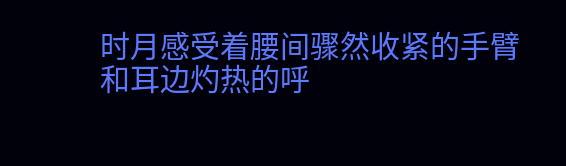时月感受着腰间骤然收紧的手臂和耳边灼热的呼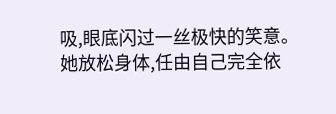吸,眼底闪过一丝极快的笑意。
她放松身体,任由自己完全依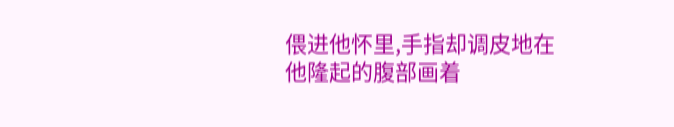偎进他怀里,手指却调皮地在他隆起的腹部画着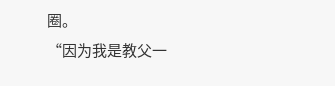圈。
“因为我是教父一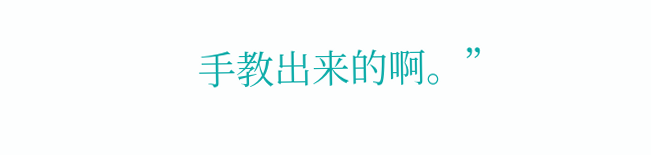手教出来的啊。”